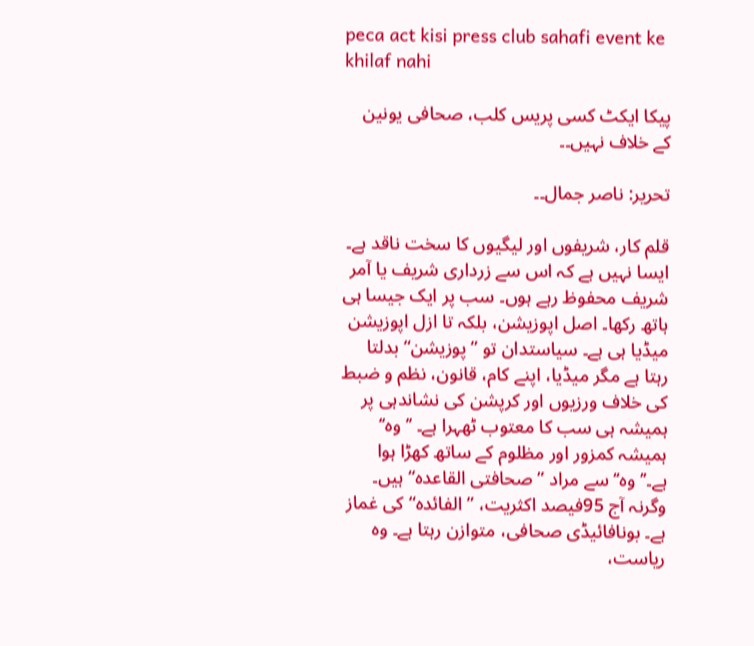peca act kisi press club sahafi event ke khilaf nahi

پیکا ایکٹ کسی پریس کلب، صحافی یونین کے خلاف نہیں۔۔

تحریر: ناصر جمال۔۔

قلم کار، شریفوں اور لیگیوں کا سخت ناقد ہے۔ ایسا نہیں ہے کہ اس سے زرداری شریف یا آمر شریف محفوظ رہے ہوں۔ سب پر ایک جیسا ہی ہاتھ رکھا۔ اصل اپوزیشن، بلکہ تا ازل اپوزیشن میڈیا ہی ہے۔ سیاستدان تو ”پوزیشن“ بدلتا رہتا ہے مگر میڈیا، اپنے کام، قانون، نظم و ضبط کی خلاف ورزیوں اور کرپشن کی نشاندہی پر ہمیشہ ہی سب کا معتوب ٹھہرا ہے۔ ’’وہ‘‘ ہمیشہ کمزور اور مظلوم کے ساتھ کھڑا ہوا ہے۔’’وہ‘‘ سے مراد ”صحافتی القاعدہ“ ہیں۔ وگرنہ آج 95فیصد اکثریت، ”الفائدہ“ کی غماز ہے۔ بونافائیڈی صحافی، متوازن رہتا ہے۔ وہ ریاست،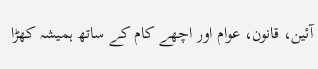آئین، قانون، عوام اور اچھے کام کے ساتھ ہمیشہ کھڑا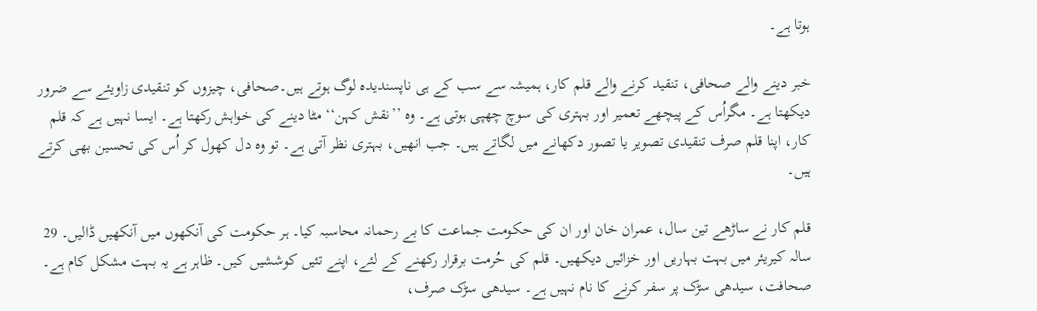ہوتا ہے۔

خبر دینے والے صحافی، تنقید کرنے والے قلم کار، ہمیشہ سے سب کے ہی ناپسندیدہ لوگ ہوتے ہیں۔صحافی، چیزوں کو تنقیدی زاویئے سے ضرور دیکھتا ہے۔ مگراُس کے پیچھے تعمیر اور بہتری کی سوچ چھپی ہوتی ہے۔ وہ ’’نقش کہن‘‘ مٹا دینے کی خواہش رکھتا ہے۔ ایسا نہیں ہے کہ قلم کار، اپنا قلم صرف تنقیدی تصویر یا تصور دکھانے میں لگاتے ہیں۔ جب انھیں، بہتری نظر آتی ہے۔ تو وہ دل کھول کر اُس کی تحسین بھی کرتے ہیں۔

قلم کار نے ساڑھے تین سال، عمران خان اور ان کی حکومت جماعت کا بے رحمانہ محاسبہ کیا۔ ہر حکومت کی آنکھوں میں آنکھیں ڈالیں۔ 29 سالہ کیریئر میں بہت بہاریں اور خزائیں دیکھیں۔ قلم کی حُرمت برقرار رکھنے کے لئے، اپنے تئیں کوششیں کیں۔ ظاہر ہے یہ بہت مشکل کام ہے۔ صحافت، سیدھی سڑک پر سفر کرنے کا نام نہیں ہے۔ سیدھی سڑک صرف،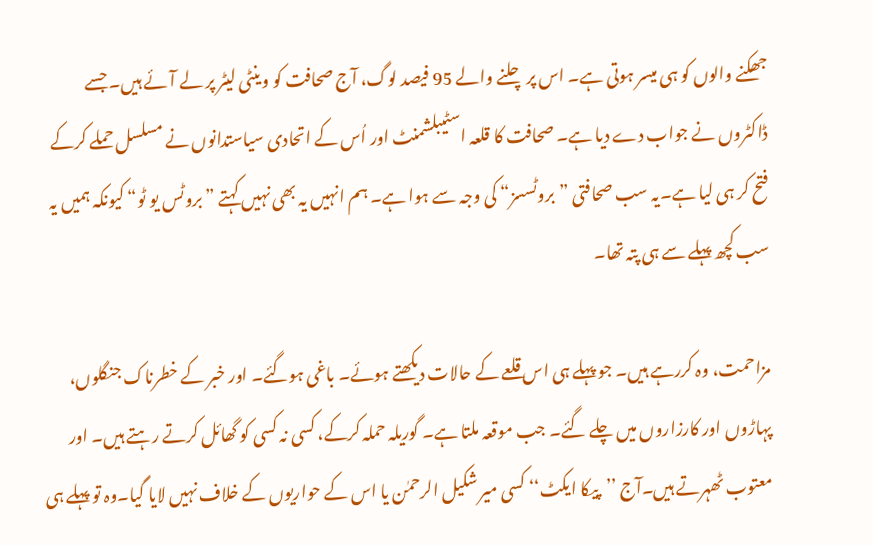جھکنے والوں کو ہی میسر ہوتی ہے۔ اس پر چلنے والے 95 فیصد لوگ، آج صحافت کو وینٹی لیٹر پر لے آئے ہیں۔ جسے ڈاکٹروں نے جواب دے دیا ہے۔ صحافت کا قلعہ اسٹیبلشمنٹ اور اُس کے اتحادی سیاستدانوں نے مسلسل حملے کرکے فتح کر ہی لیا ہے۔یہ سب صحافتی ”بروٹسسز“ کی وجہ سے ہوا ہے۔ ہم انہیں یہ بھی نہیں کہتے ”بروٹس یو ٹو“ کیونکہ ہمیں یہ سب کچھ پہلے سے ہی پتہ تھا۔

مزاحمت، وہ کررہے ہیں۔ جو پہلے ہی اس قلعے کے حالات دیکھتے ہوئے۔ باغی ہوگئے۔ اور خبر کے خطرناک جنگلوں، پہاڑوں اور کارزاروں میں چلے گئے۔ جب موقعہ ملتا ہے۔ گوریلہ حملہ کرکے، کسی نہ کسی کو گھائل کرتے رہتے ہیں۔ اور معتوب ٹھہرتے ہیں۔آج ’’پیکا ایکٹ‘‘ کسی میر شکیل الرحمٰن یا اس کے حواریوں کے خلاف نہیں لایا گیا۔وہ تو پہلے ہی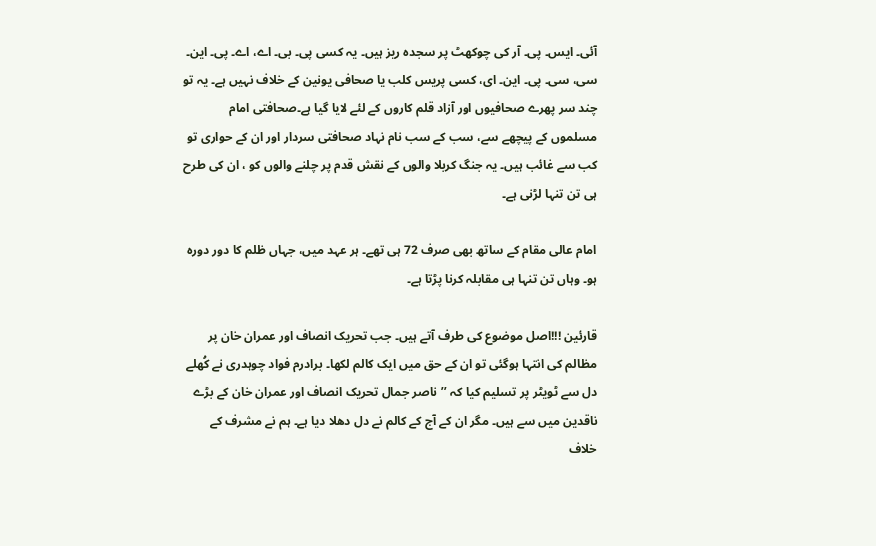آئی۔ ایس۔ پی۔ آر کی چوکھٹ پر سجدہ ریز ہیں۔ یہ کسی پی۔ بی۔ اے، اے۔ پی۔ این۔ سی، سی۔ پی۔ این۔ ای، کسی پریس کلب یا صحافی یونین کے خلاف نہیں ہے۔ یہ تو چند سر پھرے صحافیوں اور آزاد قلم کاروں کے لئے لایا گیا ہے۔صحافتی امام مسلموں کے پیچھے سے، سب کے سب نام نہاد صحافتی سردار اور ان کے حواری تو کب سے غائب ہیں۔ یہ جنگ کربلا والوں کے نقش قدم پر چلنے والوں کو ، ان کی طرح ہی تن تنہا لڑنی ہے۔

امام عالی مقام کے ساتھ بھی صرف 72 ہی تھے۔ ہر عہد میں، جہاں ظلم کا دور دورہ  ہو۔ وہاں تن تنہا ہی مقابلہ کرنا پڑتا ہے۔

قارئین !!!اصل موضوع کی طرف آتے ہیں۔ جب تحریک انصاف اور عمران خان پر مظالم کی انتہا ہوگئی تو ان کے حق میں ایک کالم لکھا۔ برادرم فواد چوہدری نے کُھلے دل سے ٹویٹر پر تسلیم کیا کہ ’’ناصر جمال تحریک انصاف اور عمران خان کے بڑے ناقدین میں سے ہیں۔ مگر ان کے آج کے کالم نے دل دھلا دیا ہے۔ ہم نے مشرف کے خلاف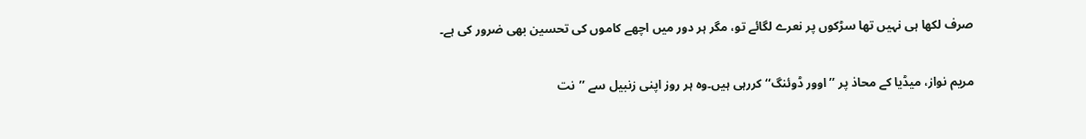صرف لکھا ہی نہیں تھا سڑکوں پر نعرے لگائے تو، مگر ہر دور میں اچھے کاموں کی تحسین بھی ضرور کی ہے۔

مریم نواز، میڈیا کے محاذ پر ’’اوور ڈوئنگ‘‘ کررہی ہیں۔وہ ہر روز اپنی زنبیل سے ’’نت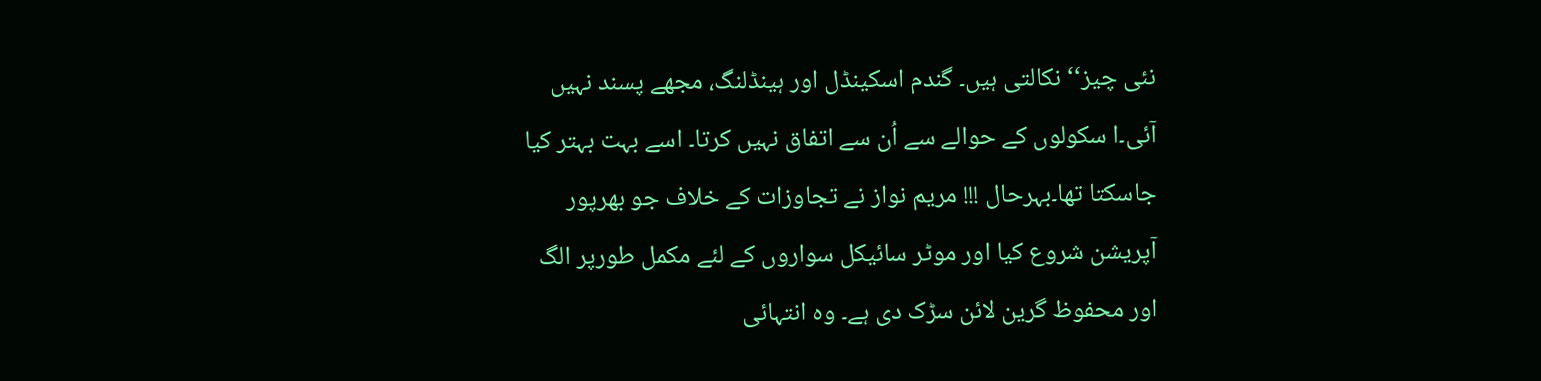نئی چیز‘‘ نکالتی ہیں۔ گندم اسکینڈل اور ہینڈلنگ، مجھے پسند نہیں آئی۔ا سکولوں کے حوالے سے اُن سے اتفاق نہیں کرتا۔ اسے بہت بہتر کیا جاسکتا تھا۔بہرحال !!! مریم نواز نے تجاوزات کے خلاف جو بھرپور آپریشن شروع کیا اور موٹر سائیکل سواروں کے لئے مکمل طورپر الگ اور محفوظ گرین لائن سڑک دی ہے۔ وہ انتہائی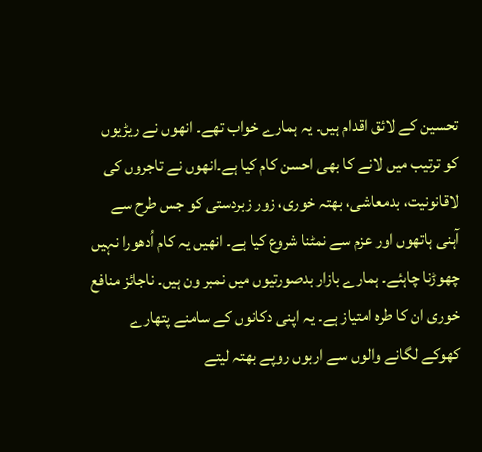تحسین کے لائق اقدام ہیں۔ یہ ہمارے خواب تھے۔ انھوں نے ریڑیوں کو ترتیب میں لانے کا بھی احسن کام کیا ہے۔انھوں نے تاجروں کی لاقانونیت، بدمعاشی، بھتہ خوری، زور زبردستی کو جس طرح سے آہنی ہاتھوں اور عزم سے نمٹنا شروع کیا ہے۔ انھیں یہ کام اُدھورا نہیں چھوڑنا چاہئے۔ ہمارے بازار بدصورتیوں میں نمبر ون ہیں۔ ناجائز منافع خوری ان کا طرہ امتیاز ہے۔ یہ اپنی دکانوں کے سامنے پتھارے کھوکے لگانے والوں سے اربوں روپے بھتہ لیتے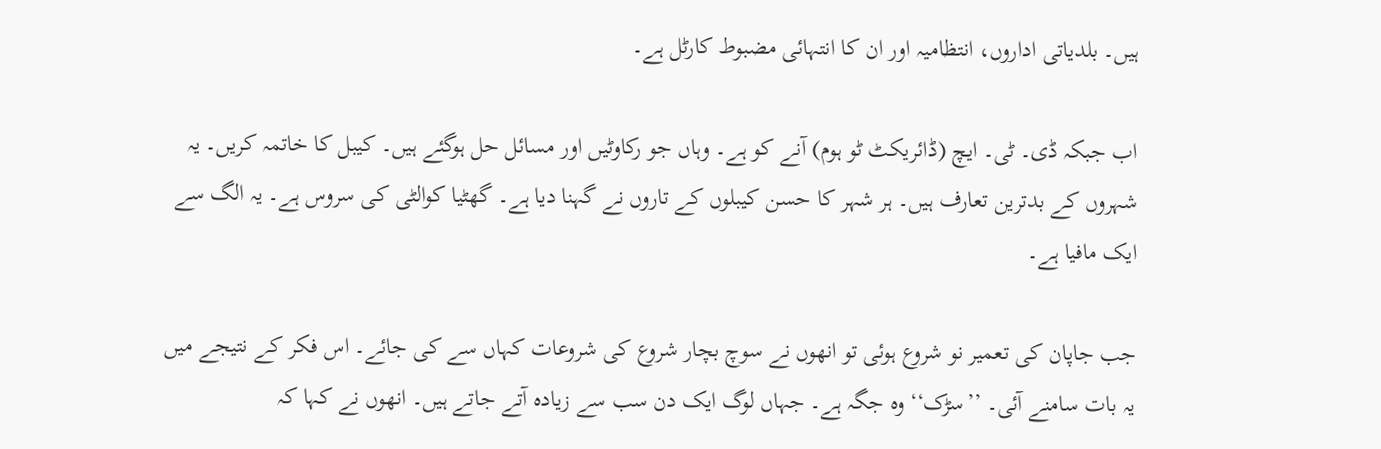ہیں۔ بلدیاتی اداروں، انتظامیہ اور ان کا انتہائی مضبوط کارٹل ہے۔

اب جبکہ ڈی۔ ٹی۔ ایچ (ڈائریکٹ ٹو ہوم) آنے کو ہے۔ وہاں جو رکاوٹیں اور مسائل حل ہوگئے ہیں۔ کیبل کا خاتمہ کریں۔ یہ شہروں کے بدترین تعارف ہیں۔ ہر شہر کا حسن کیبلوں کے تاروں نے گہنا دیا ہے۔ گھٹیا کوالٹی کی سروس ہے۔ یہ الگ سے ایک مافیا ہے۔

جب جاپان کی تعمیر نو شروع ہوئی تو انھوں نے سوچ بچار شروع کی شروعات کہاں سے کی جائے۔ اس فکر کے نتیجے میں یہ بات سامنے آئی۔ ’’سڑک‘‘ وہ جگہ ہے۔ جہاں لوگ ایک دن سب سے زیادہ آتے جاتے ہیں۔ انھوں نے کہا کہ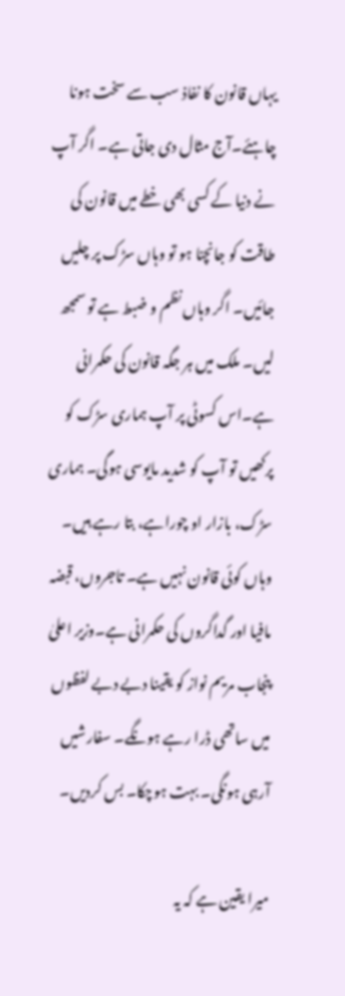یہاں قانون کا نفاذ سب سے سخت ہونا چاہئے۔آج مثال دی جاتی ہے۔ اگر آپ نے دنیا کے کسی بھی خطے میں قانون کی طاقت کو جانچنا ہو تو وہاں سڑک پر چلیں جائیں۔ اگر وہاں نظم و ضبط ہے تو سمجھ لیں۔ ملک میں ہر جگہ قانون کی حکمرانی ہے۔اس کسوٹی پر آپ ہماری سڑک کو پرکھیں تو آپ کو شدید مایوسی ہوگی۔ ہماری سڑک، بازار او چوراہے، بتا رہے ہیں۔ وہاں کوئی قانون نہیں ہے۔ تاجروں، قبضہ مافیا اور گداگروں کی حکمرانی ہے۔وزیر اعلیٰ پنجاب مریم نواز کو یقینا دبے دبے لفظوں میں ساتھی ڈرا رہے ہونگے۔ سفارشیں آرہی ہونگی۔ بہت ہوچکا۔ بس کردیں۔

میرا یقین ہے کہ یہ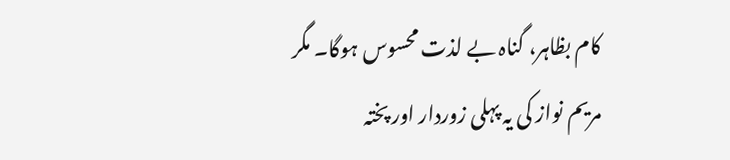کام بظاہر، گناہ بے لذت محسوس ہوگا۔ مگر مریم نواز کی یہ پہلی زوردار اور پختہ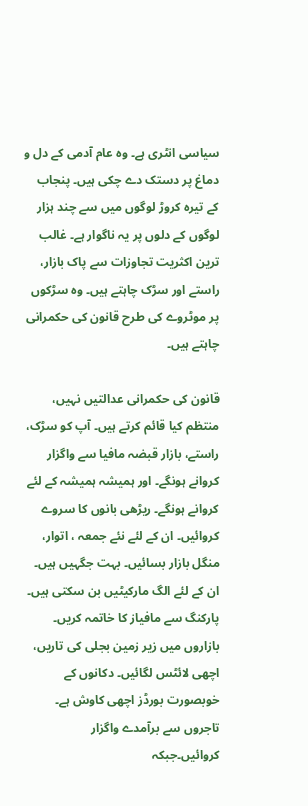سیاسی انٹری ہے۔ وہ عام آدمی کے دل و دماغ پر دستک دے چکی ہیں۔ پنجاب کے تیرہ کروڑ لوگوں میں سے چند ہزار لوگوں کے دلوں پر یہ ناگوار ہے۔ غالب ترین اکثریت تجاوزات سے پاک بازار، راستے اور سڑک چاہتے ہیں۔ وہ سڑکوں پر موٹروے کی طرح قانون کی حکمرانی چاہتے ہیں۔

قانون کی حکمرانی عدالتیں نہیں، منتظم کیا قائم کرتے ہیں۔ آپ کو سڑک، راستے، بازار قبضہ مافیا سے واگزار کروانے ہونگے۔ اور ہمیشہ ہمیشہ کے لئے کروانے ہونگے۔ ریڑھی بانوں کا سروے کروائیں۔ ان کے لئے نئے جمعہ ، اتوار، منگل بازار بسائیں۔ بہت جگہیں ہیں۔ ان کے لئے الگ مارکیٹیں بن سکتی ہیں۔ پارکنگ سے مافیاز کا خاتمہ کریں۔ بازاروں میں زیر زمین بجلی کی تاریں، اچھی لائٹس لگائیں۔ دکانوں کے خوبصورت بورڈز اچھی کاوش ہے۔ تاجروں سے برآمدے واگزار کروائیں۔جبکہ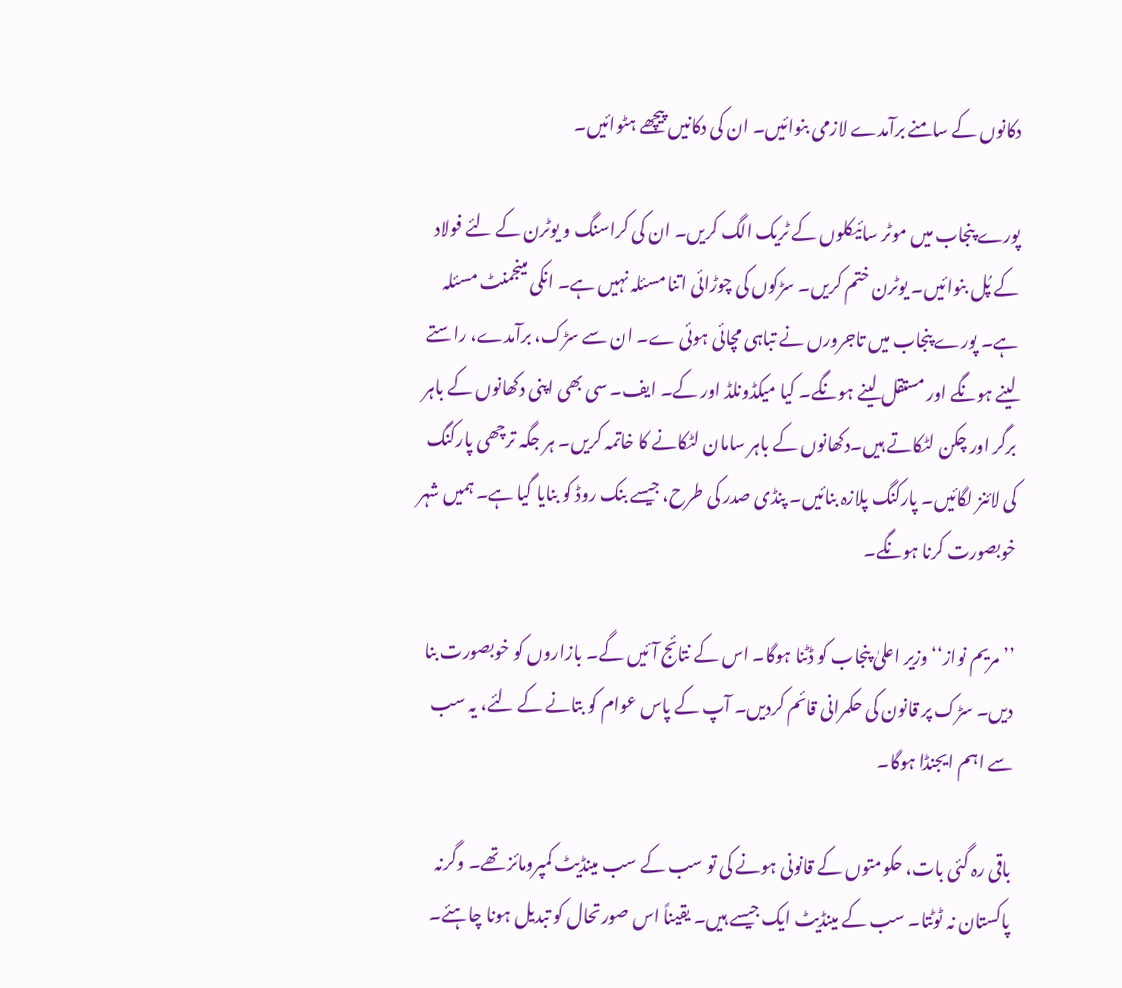دکانوں کے سامنے برآمدے لازمی بنوائیں۔ ان کی دکانیں پیچھے ہٹوائیں۔

پورے پنجاب میں موٹر سائیکلوں کے ٹریک الگ کریں۔ ان کی کراسنگ و یوٹرن کے لئے فولاد کے پُل بنوائیں۔ یوٹرن ختم کریں۔ سڑکوں کی چوڑائی اتنا مسئلہ نہیں ہے۔ انکی مینجمنٹ مسئلہ ہے۔ پورے پنجاب میں تاجرورں نے تباہی مچائی ہوئی ے۔ ان سے سڑک، برآمدے، راستے لینے ہونگے اور مستقل لینے ہونگے۔ کیا میکڈونلڈ اور کے۔ ایف۔ سی بھی اپنی دکھانوں کے باہر برگر اور چکن لٹکاتے ہیں۔دکھانوں کے باہر سامان لٹکانے کا خاتمہ کریں۔ ہر جگہ ترچھی پارکنگ کی لائنز لگائیں۔ پارکنگ پلازہ بنائیں۔ پنڈی صدر کی طرح، جیسے بنک روڈ کو بنایا گیا ہے۔ ہمیں شہر خوبصورت کرنا ہونگے۔

’’مریم نواز‘‘ وزیر اعلیٰ پنجاب کو ڈٹنا ہوگا۔ اس کے نتائج آئیں گے۔ بازاروں کو خوبصورت بنا دیں۔ سڑک پر قانون کی حکمرانی قائم کردیں۔ آپ کے پاس عوام کو بتانے کے لئے، یہ سب سے اہم ایجنڈا ہوگا۔

باقی رہ گئی بات، حکومتوں کے قانونی ہونے کی تو سب کے سب مینڈیٹ کمپرومائز تھے۔ وگرنہ پاکستان نہ ٹوٹتا۔ سب کے مینڈیٹ ایک جیسے ہیں۔ یقیناً اس صورتحال کو تبدیل ہونا چاہئے۔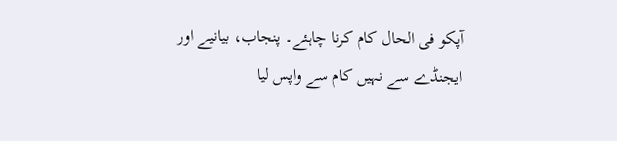آپکو فی الحال کام کرنا چاہئے۔ پنجاب، بیانیے اور ایجنڈے سے نہیں کام سے واپس لیا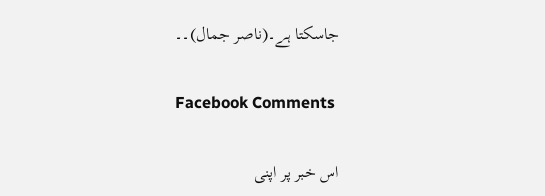جاسکتا ہے۔(ناصر جمال)۔۔

Facebook Comments

اس خبر پر اپنی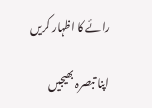رائے کا اظہار کریں

اپنا تبصرہ بھیجیں